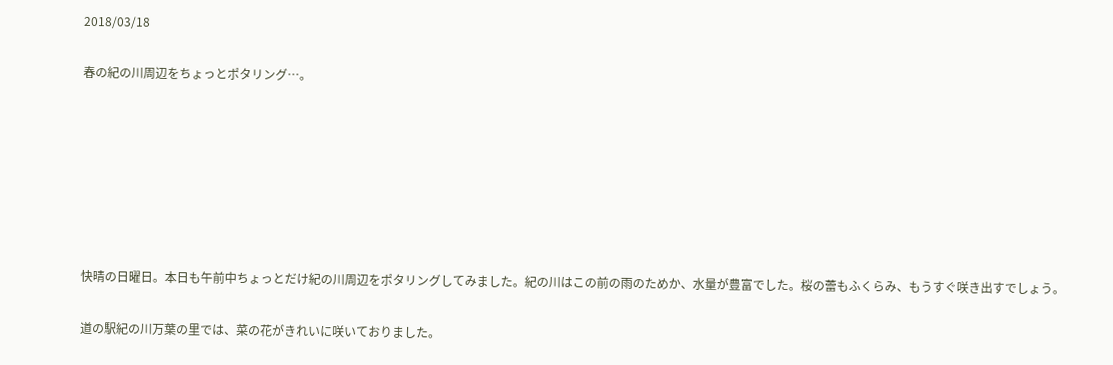2018/03/18

春の紀の川周辺をちょっとポタリング…。







快晴の日曜日。本日も午前中ちょっとだけ紀の川周辺をポタリングしてみました。紀の川はこの前の雨のためか、水量が豊富でした。桜の蕾もふくらみ、もうすぐ咲き出すでしょう。

道の駅紀の川万葉の里では、菜の花がきれいに咲いておりました。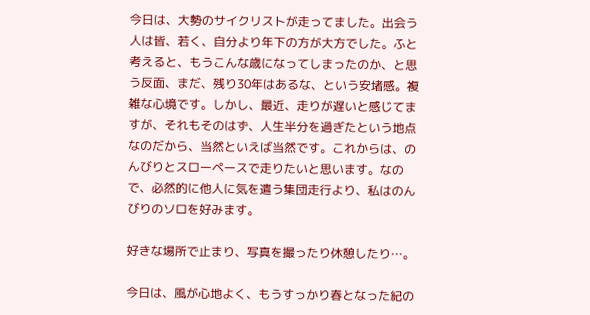今日は、大勢のサイクリストが走ってました。出会う人は皆、若く、自分より年下の方が大方でした。ふと考えると、もうこんな歳になってしまったのか、と思う反面、まだ、残り30年はあるな、という安堵感。複雑な心境です。しかし、最近、走りが遅いと感じてますが、それもそのはず、人生半分を過ぎたという地点なのだから、当然といえば当然です。これからは、のんびりとスローペースで走りたいと思います。なので、必然的に他人に気を遣う集団走行より、私はのんびりのソロを好みます。

好きな場所で止まり、写真を撮ったり休憩したり…。

今日は、風が心地よく、もうすっかり春となった紀の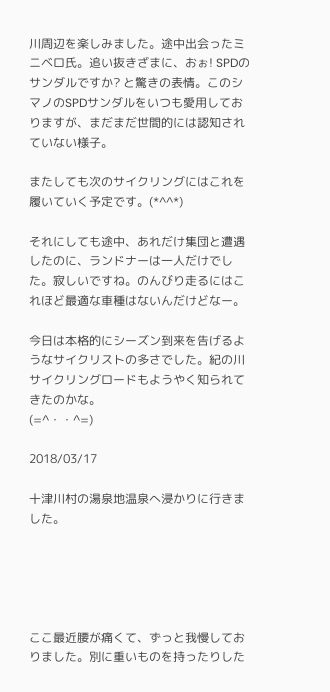川周辺を楽しみました。途中出会ったミニベロ氏。追い抜きざまに、おぉ! SPDのサンダルですか? と驚きの表情。このシマノのSPDサンダルをいつも愛用しておりますが、まだまだ世間的には認知されていない様子。

またしても次のサイクリングにはこれを履いていく予定です。(*^^*)

それにしても途中、あれだけ集団と遭遇したのに、ランドナーは一人だけでした。寂しいですね。のんびり走るにはこれほど最適な車種はないんだけどなー。

今日は本格的にシーズン到来を告げるようなサイクリストの多さでした。紀の川サイクリングロードもようやく知られてきたのかな。
(=^・・^=)

2018/03/17

十津川村の湯泉地温泉へ浸かりに行きました。





ここ最近腰が痛くて、ずっと我慢しておりました。別に重いものを持ったりした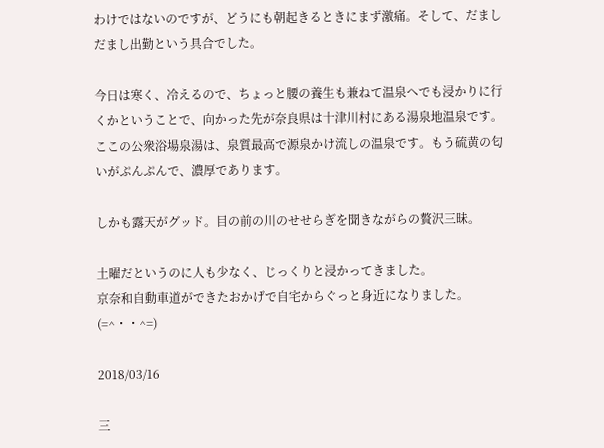わけではないのですが、どうにも朝起きるときにまず激痛。そして、だましだまし出勤という具合でした。

今日は寒く、冷えるので、ちょっと腰の養生も兼ねて温泉へでも浸かりに行くかということで、向かった先が奈良県は十津川村にある湯泉地温泉です。ここの公衆浴場泉湯は、泉質最高で源泉かけ流しの温泉です。もう硫黄の匂いがぷんぷんで、濃厚であります。

しかも露天がグッド。目の前の川のせせらぎを聞きながらの贅沢三昧。

土曜だというのに人も少なく、じっくりと浸かってきました。
京奈和自動車道ができたおかげで自宅からぐっと身近になりました。
(=^・・^=)

2018/03/16

三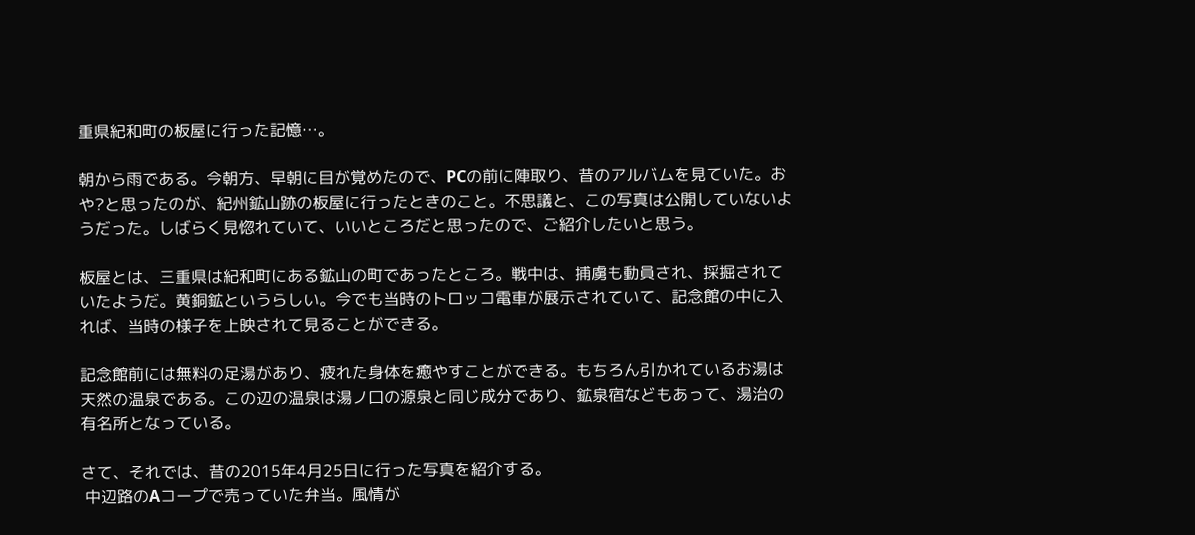重県紀和町の板屋に行った記憶…。

朝から雨である。今朝方、早朝に目が覚めたので、PCの前に陣取り、昔のアルバムを見ていた。おや?と思ったのが、紀州鉱山跡の板屋に行ったときのこと。不思議と、この写真は公開していないようだった。しばらく見惚れていて、いいところだと思ったので、ご紹介したいと思う。

板屋とは、三重県は紀和町にある鉱山の町であったところ。戦中は、捕虜も動員され、採掘されていたようだ。黄銅鉱というらしい。今でも当時のトロッコ電車が展示されていて、記念館の中に入れば、当時の様子を上映されて見ることができる。

記念館前には無料の足湯があり、疲れた身体を癒やすことができる。もちろん引かれているお湯は天然の温泉である。この辺の温泉は湯ノ口の源泉と同じ成分であり、鉱泉宿などもあって、湯治の有名所となっている。

さて、それでは、昔の2015年4月25日に行った写真を紹介する。
 中辺路のAコープで売っていた弁当。風情が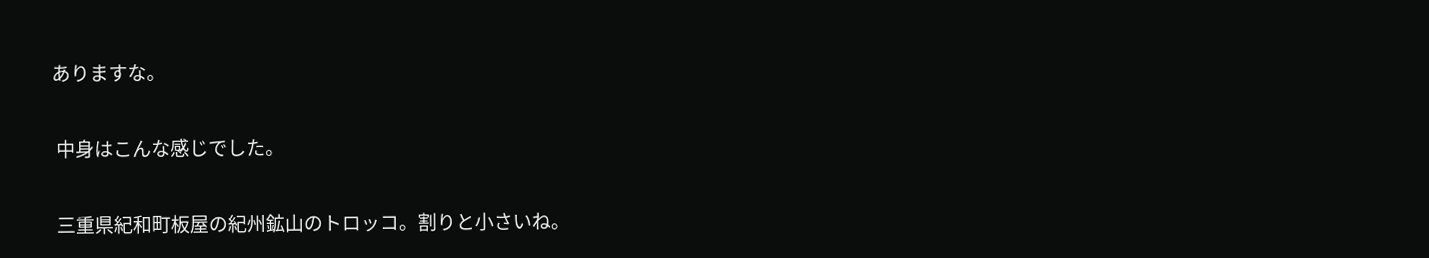ありますな。

 中身はこんな感じでした。

 三重県紀和町板屋の紀州鉱山のトロッコ。割りと小さいね。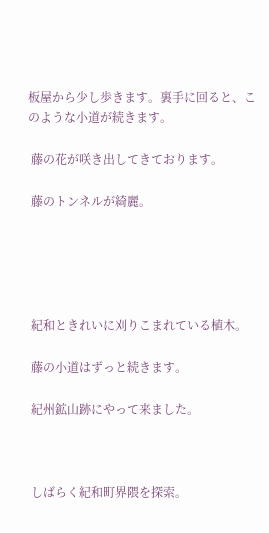板屋から少し歩きます。裏手に回ると、このような小道が続きます。

 藤の花が咲き出してきております。

 藤のトンネルが綺麗。





 紀和ときれいに刈りこまれている植木。

 藤の小道はずっと続きます。

 紀州鉱山跡にやって来ました。



 しばらく紀和町界隈を探索。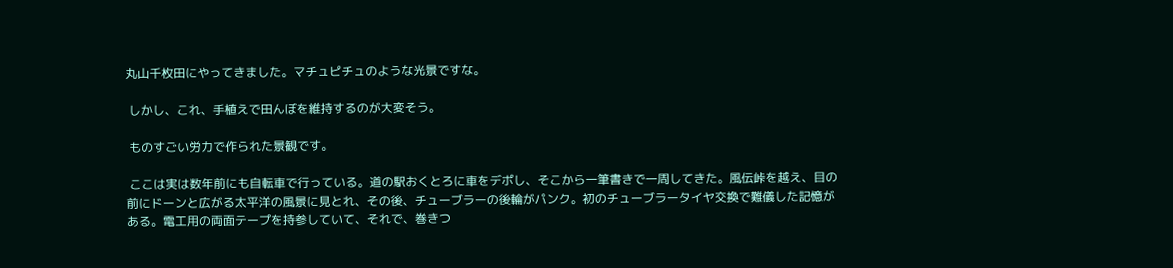丸山千枚田にやってきました。マチュピチュのような光景ですな。

 しかし、これ、手植えで田んぼを維持するのが大変そう。

 ものすごい労力で作られた景観です。

 ここは実は数年前にも自転車で行っている。道の駅おくとろに車をデポし、そこから一筆書きで一周してきた。風伝峠を越え、目の前にドーンと広がる太平洋の風景に見とれ、その後、チューブラーの後輪がパンク。初のチューブラータイヤ交換で難儀した記憶がある。電工用の両面テープを持参していて、それで、巻きつ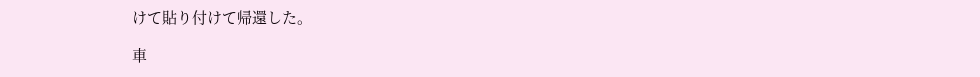けて貼り付けて帰還した。

車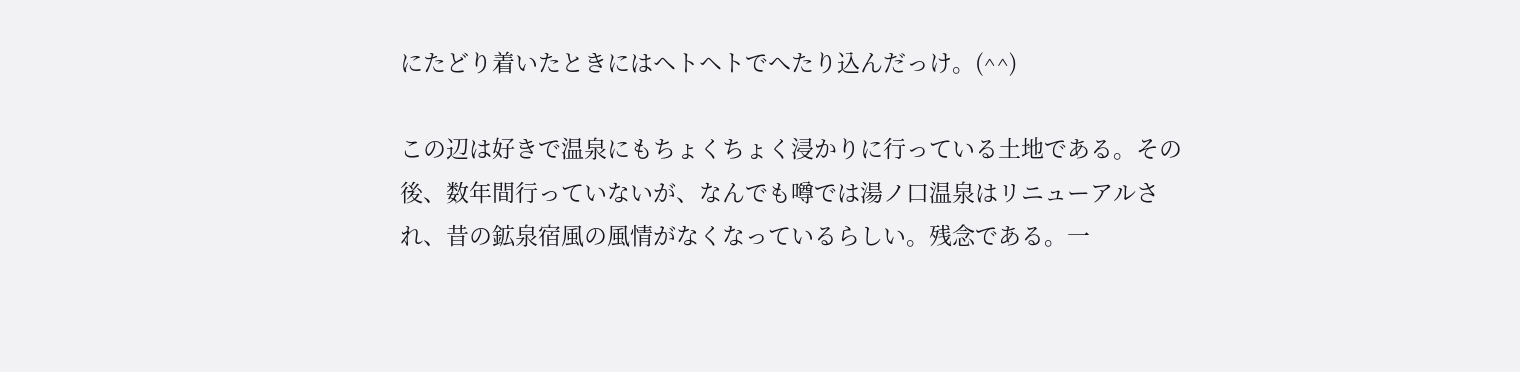にたどり着いたときにはヘトヘトでへたり込んだっけ。(^^)

この辺は好きで温泉にもちょくちょく浸かりに行っている土地である。その後、数年間行っていないが、なんでも噂では湯ノ口温泉はリニューアルされ、昔の鉱泉宿風の風情がなくなっているらしい。残念である。一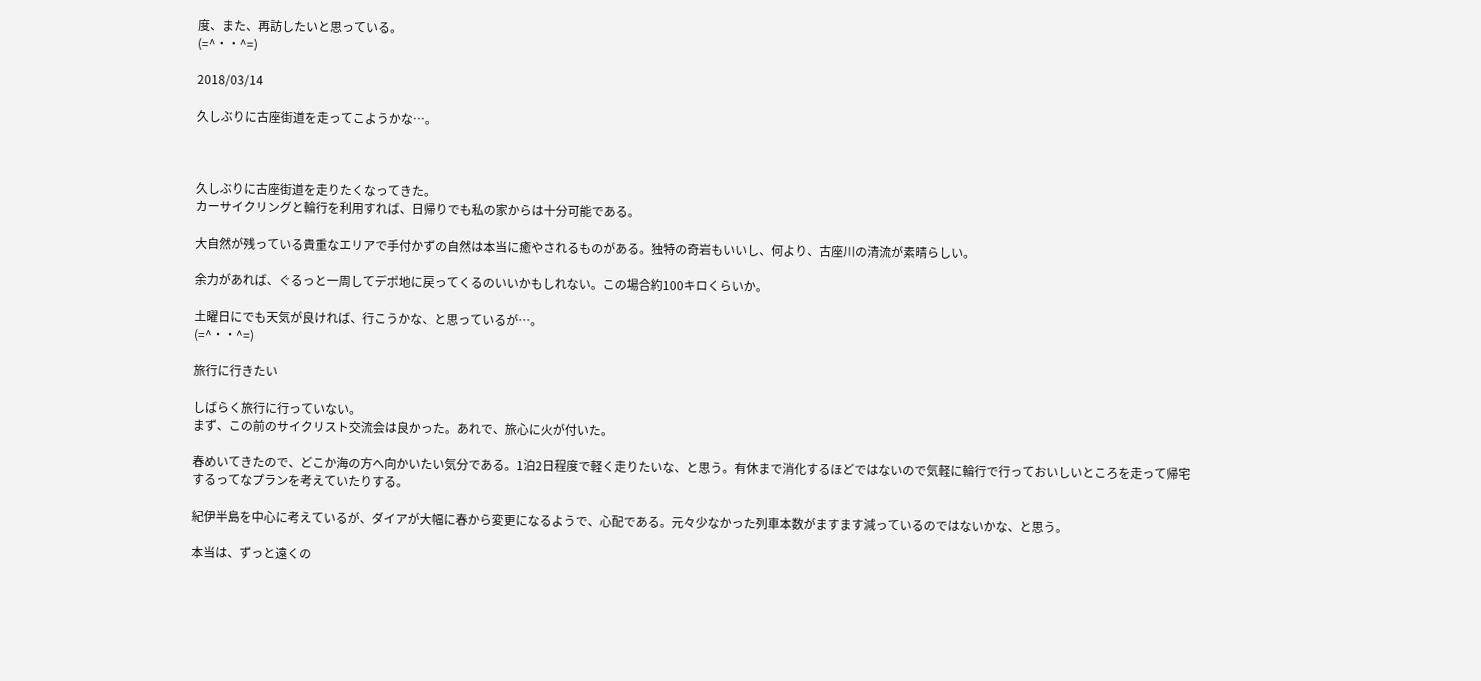度、また、再訪したいと思っている。
(=^・・^=)

2018/03/14

久しぶりに古座街道を走ってこようかな…。



久しぶりに古座街道を走りたくなってきた。
カーサイクリングと輪行を利用すれば、日帰りでも私の家からは十分可能である。

大自然が残っている貴重なエリアで手付かずの自然は本当に癒やされるものがある。独特の奇岩もいいし、何より、古座川の清流が素晴らしい。

余力があれば、ぐるっと一周してデポ地に戻ってくるのいいかもしれない。この場合約100キロくらいか。

土曜日にでも天気が良ければ、行こうかな、と思っているが…。
(=^・・^=)

旅行に行きたい

しばらく旅行に行っていない。
まず、この前のサイクリスト交流会は良かった。あれで、旅心に火が付いた。

春めいてきたので、どこか海の方へ向かいたい気分である。1泊2日程度で軽く走りたいな、と思う。有休まで消化するほどではないので気軽に輪行で行っておいしいところを走って帰宅するってなプランを考えていたりする。

紀伊半島を中心に考えているが、ダイアが大幅に春から変更になるようで、心配である。元々少なかった列車本数がますます減っているのではないかな、と思う。

本当は、ずっと遠くの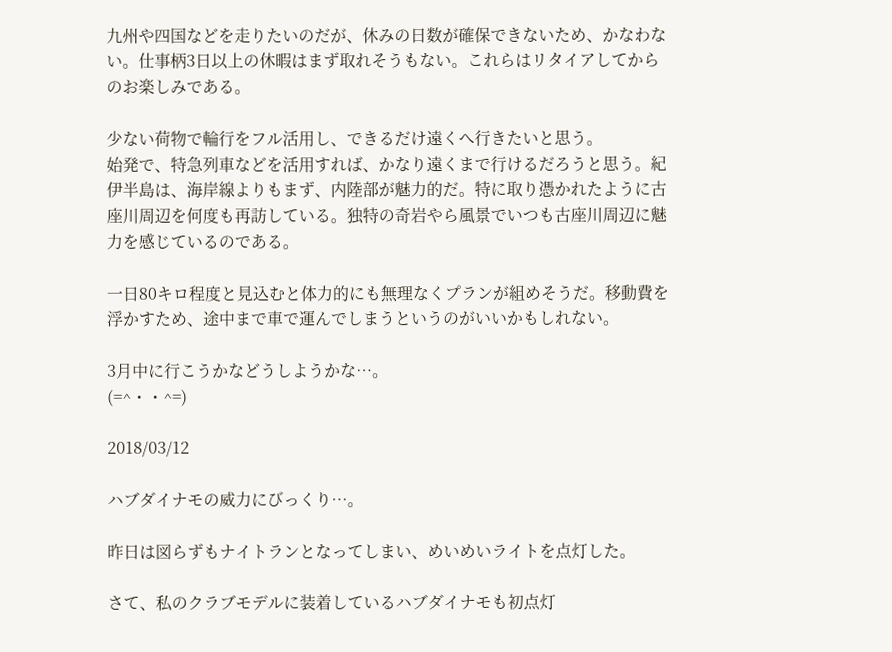九州や四国などを走りたいのだが、休みの日数が確保できないため、かなわない。仕事柄3日以上の休暇はまず取れそうもない。これらはリタイアしてからのお楽しみである。

少ない荷物で輪行をフル活用し、できるだけ遠くへ行きたいと思う。
始発で、特急列車などを活用すれば、かなり遠くまで行けるだろうと思う。紀伊半島は、海岸線よりもまず、内陸部が魅力的だ。特に取り憑かれたように古座川周辺を何度も再訪している。独特の奇岩やら風景でいつも古座川周辺に魅力を感じているのである。

一日80キロ程度と見込むと体力的にも無理なくプランが組めそうだ。移動費を浮かすため、途中まで車で運んでしまうというのがいいかもしれない。

3月中に行こうかなどうしようかな…。
(=^・・^=)

2018/03/12

ハブダイナモの威力にびっくり…。

昨日は図らずもナイトランとなってしまい、めいめいライトを点灯した。

さて、私のクラブモデルに装着しているハブダイナモも初点灯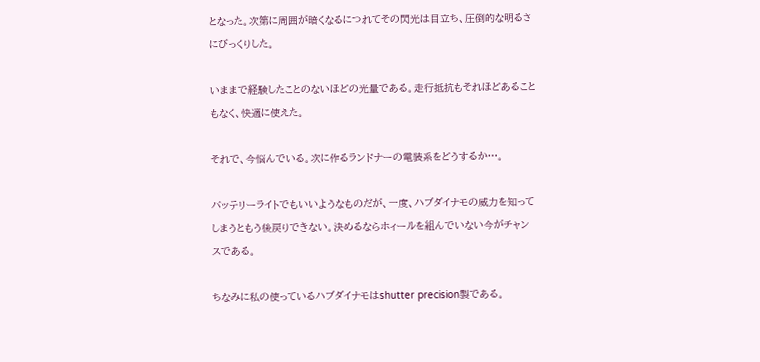となった。次第に周囲が暗くなるにつれてその閃光は目立ち、圧倒的な明るさにびっくりした。

いままで経験したことのないほどの光量である。走行抵抗もそれほどあることもなく、快適に使えた。

それで、今悩んでいる。次に作るランドナーの電装系をどうするか…。

バッテリーライトでもいいようなものだが、一度、ハブダイナモの威力を知ってしまうともう後戻りできない。決めるならホィールを組んでいない今がチャンスである。

ちなみに私の使っているハブダイナモはshutter precision製である。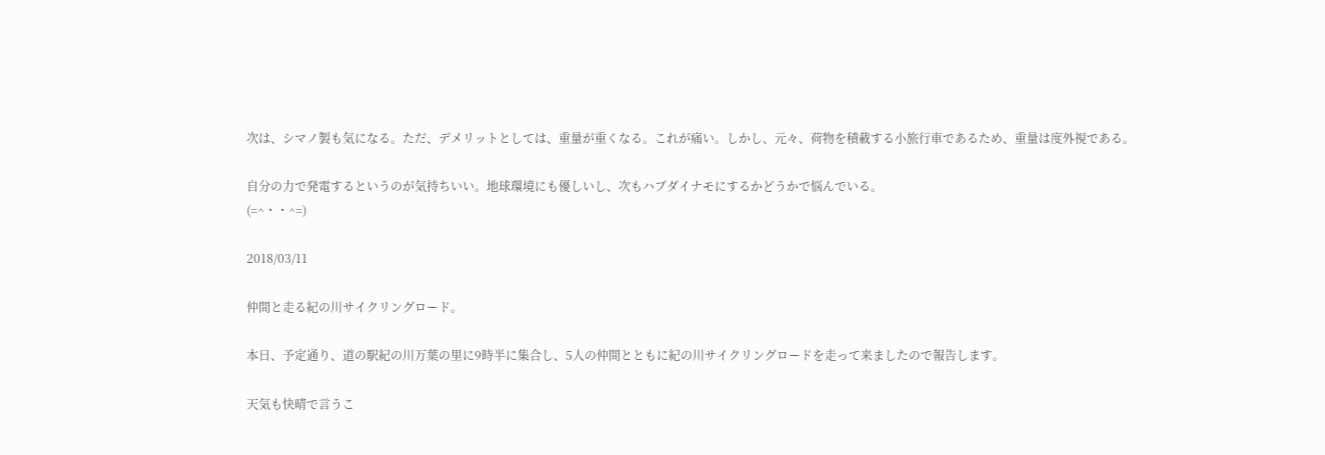次は、シマノ製も気になる。ただ、デメリットとしては、重量が重くなる。これが痛い。しかし、元々、荷物を積載する小旅行車であるため、重量は度外視である。

自分の力で発電するというのが気持ちいい。地球環境にも優しいし、次もハブダイナモにするかどうかで悩んでいる。
(=^・・^=)

2018/03/11

仲間と走る紀の川サイクリングロード。

本日、予定通り、道の駅紀の川万葉の里に9時半に集合し、5人の仲間とともに紀の川サイクリングロードを走って来ましたので報告します。

天気も快晴で言うこ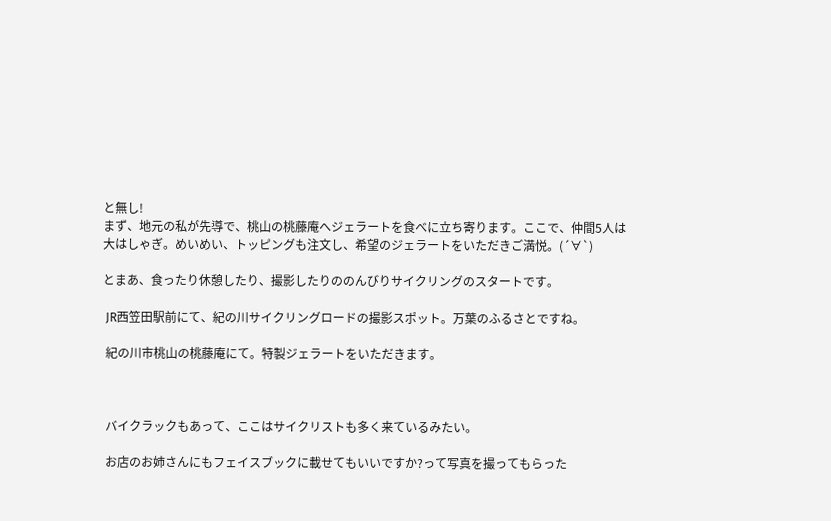と無し!
まず、地元の私が先導で、桃山の桃藤庵へジェラートを食べに立ち寄ります。ここで、仲間5人は大はしゃぎ。めいめい、トッピングも注文し、希望のジェラートをいただきご満悦。(´∀`)

とまあ、食ったり休憩したり、撮影したりののんびりサイクリングのスタートです。

 JR西笠田駅前にて、紀の川サイクリングロードの撮影スポット。万葉のふるさとですね。

 紀の川市桃山の桃藤庵にて。特製ジェラートをいただきます。



 バイクラックもあって、ここはサイクリストも多く来ているみたい。

 お店のお姉さんにもフェイスブックに載せてもいいですか?って写真を撮ってもらった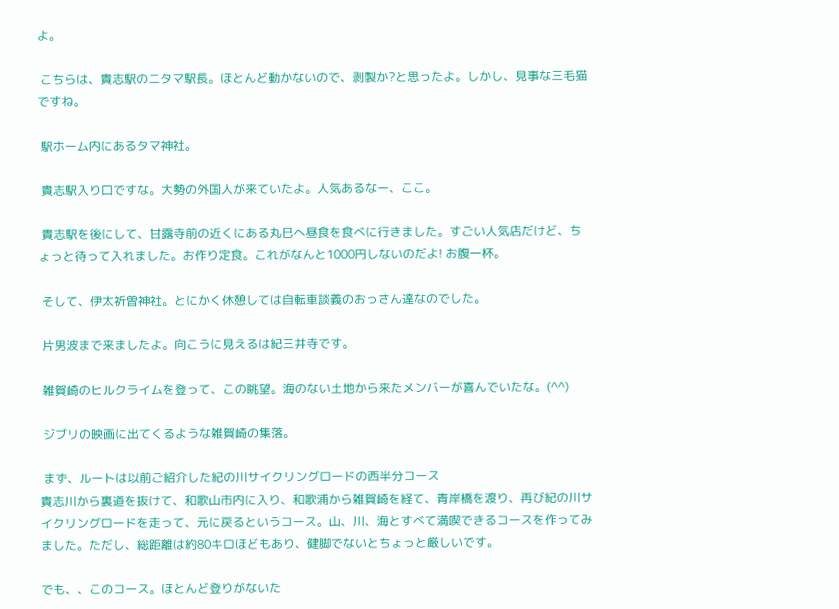よ。

 こちらは、貴志駅のニタマ駅長。ほとんど動かないので、剥製か?と思ったよ。しかし、見事な三毛猫ですね。

 駅ホーム内にあるタマ神社。

 貴志駅入り口ですな。大勢の外国人が来ていたよ。人気あるなー、ここ。

 貴志駅を後にして、甘露寺前の近くにある丸巳へ昼食を食べに行きました。すごい人気店だけど、ちょっと待って入れました。お作り定食。これがなんと1000円しないのだよ! お腹一杯。

 そして、伊太祈曽神社。とにかく休憩しては自転車談義のおっさん達なのでした。

 片男波まで来ましたよ。向こうに見えるは紀三井寺です。

 雑賀崎のヒルクライムを登って、この眺望。海のない土地から来たメンバーが喜んでいたな。(^^)

 ジブリの映画に出てくるような雑賀崎の集落。

 まず、ルートは以前ご紹介した紀の川サイクリングロードの西半分コース
貴志川から裏道を抜けて、和歌山市内に入り、和歌浦から雑賀崎を経て、青岸橋を渡り、再び紀の川サイクリングロードを走って、元に戻るというコース。山、川、海とすべて満喫できるコースを作ってみました。ただし、総距離は約80キロほどもあり、健脚でないとちょっと厳しいです。

でも、、このコース。ほとんど登りがないた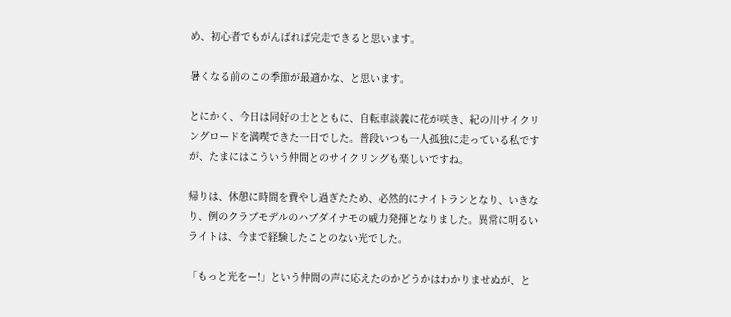め、初心者でもがんばれば完走できると思います。

暑くなる前のこの季節が最適かな、と思います。

とにかく、今日は同好の士とともに、自転車談義に花が咲き、紀の川サイクリングロードを満喫できた一日でした。普段いつも一人孤独に走っている私ですが、たまにはこういう仲間とのサイクリングも楽しいですね。

帰りは、休憩に時間を費やし過ぎたため、必然的にナイトランとなり、いきなり、例のクラブモデルのハブダイナモの威力発揮となりました。異常に明るいライトは、今まで経験したことのない光でした。

「もっと光をー!」という仲間の声に応えたのかどうかはわかりませぬが、と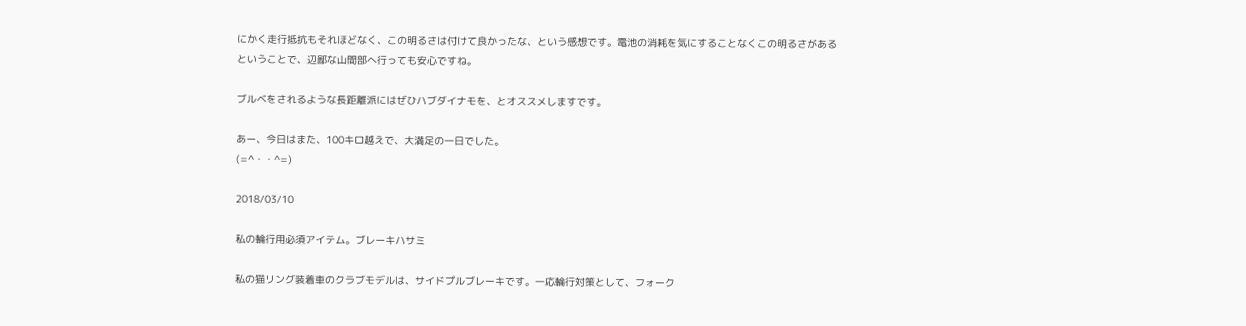にかく走行抵抗もそれほどなく、この明るさは付けて良かったな、という感想です。電池の消耗を気にすることなくこの明るさがあるということで、辺鄙な山間部へ行っても安心ですね。

ブルベをされるような長距離派にはぜひハブダイナモを、とオススメしますです。

あー、今日はまた、100キロ越えで、大満足の一日でした。
(=^・・^=)

2018/03/10

私の輪行用必須アイテム。ブレーキハサミ

私の猫リング装着車のクラブモデルは、サイドプルブレーキです。一応輪行対策として、フォーク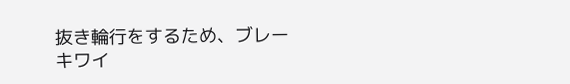抜き輪行をするため、ブレーキワイ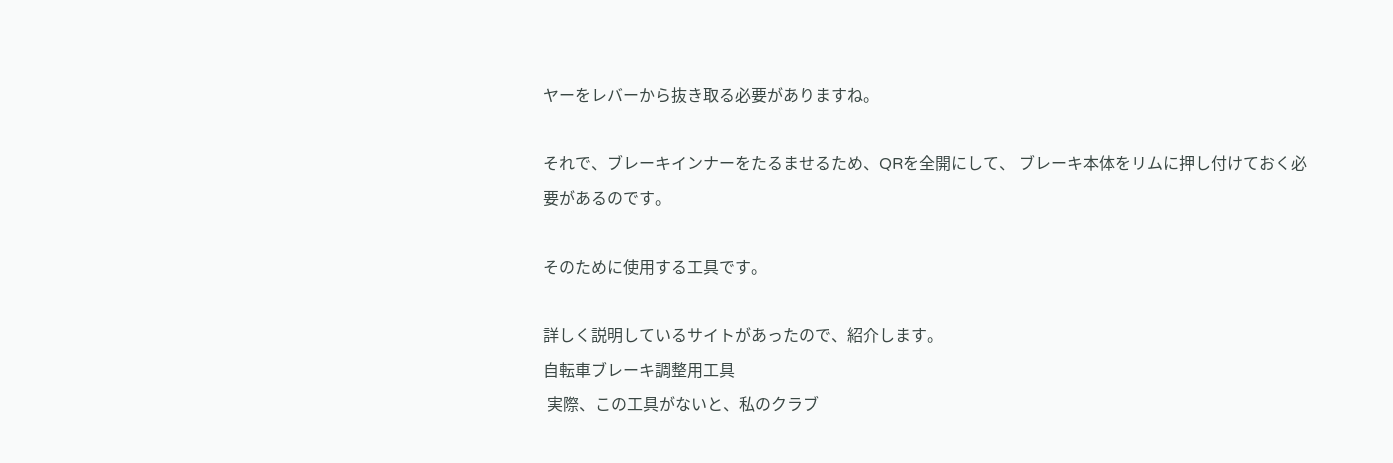ヤーをレバーから抜き取る必要がありますね。

それで、ブレーキインナーをたるませるため、QRを全開にして、 ブレーキ本体をリムに押し付けておく必要があるのです。

そのために使用する工具です。

詳しく説明しているサイトがあったので、紹介します。
自転車ブレーキ調整用工具
 実際、この工具がないと、私のクラブ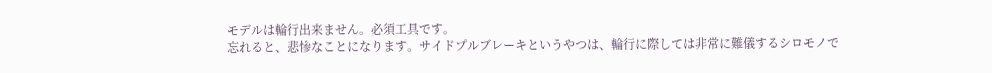モデルは輪行出来ません。必須工具です。
忘れると、悲惨なことになります。サイドプルブレーキというやつは、輪行に際しては非常に難儀するシロモノで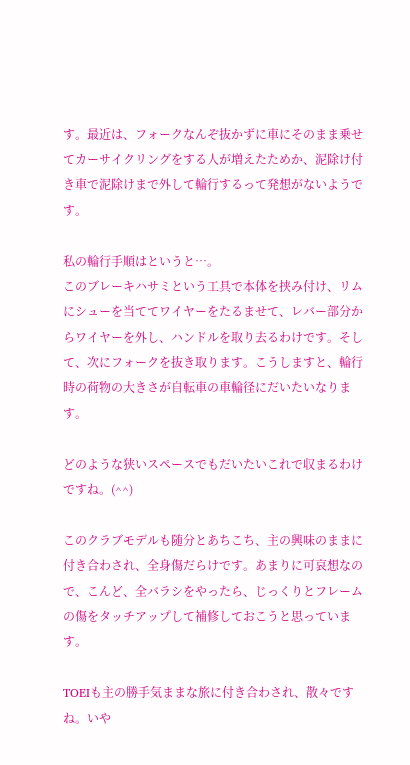す。最近は、フォークなんぞ抜かずに車にそのまま乗せてカーサイクリングをする人が増えたためか、泥除け付き車で泥除けまで外して輪行するって発想がないようです。

私の輪行手順はというと…。
このブレーキハサミという工具で本体を挟み付け、リムにシューを当ててワイヤーをたるませて、レバー部分からワイヤーを外し、ハンドルを取り去るわけです。そして、次にフォークを抜き取ります。こうしますと、輪行時の荷物の大きさが自転車の車輪径にだいたいなります。

どのような狭いスペースでもだいたいこれで収まるわけですね。(^^)

このクラブモデルも随分とあちこち、主の興味のままに付き合わされ、全身傷だらけです。あまりに可哀想なので、こんど、全バラシをやったら、じっくりとフレームの傷をタッチアップして補修しておこうと思っています。

TOEIも主の勝手気ままな旅に付き合わされ、散々ですね。いや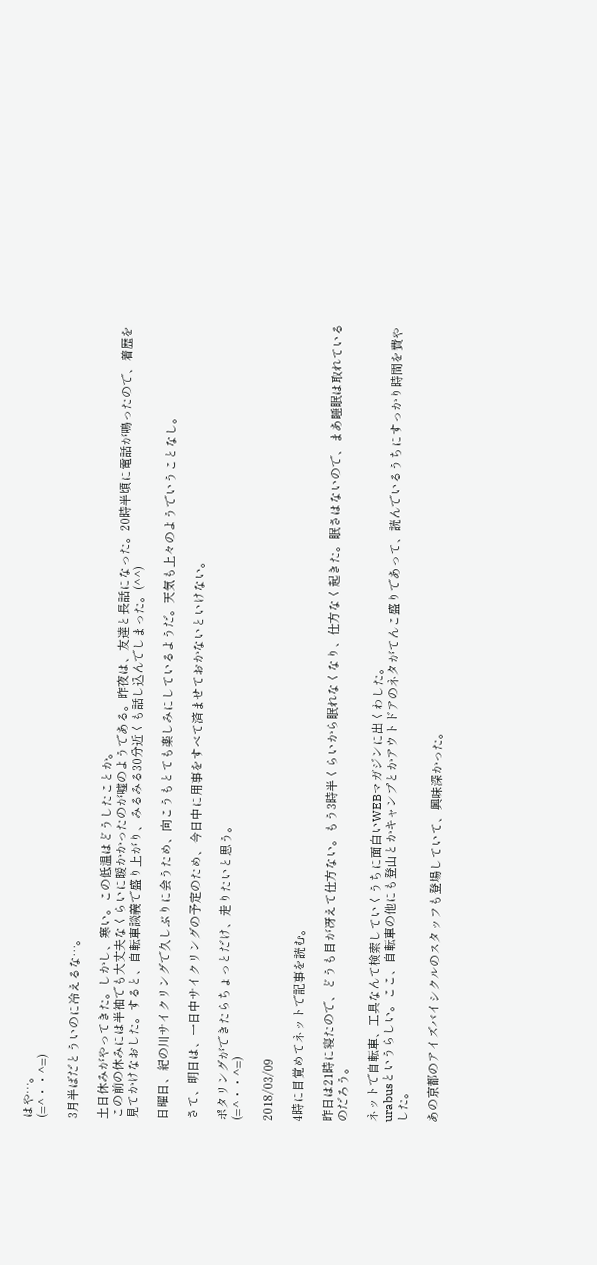はや…。
(=^・・^=)

3月半ばだとういのに冷えるな…。

土日休みがやってきた。しかし、寒い。この低温はどうしたことか。
この前の休みには半袖でも大丈夫なくらいに暖かかったのが嘘のようである。昨夜は、友達と長話になった。20時半頃に電話が鳴ったので、着歴を見てかけなおした。すると、自転車談義で盛り上がり、みるみる30分近くも話し込んでしまった。(^^)

日曜日、紀の川サイクリングで久しぶりに会うため、向こうもとても楽しみにしているようだ。天気も上々のようでいうことなし。

さて、明日は、一日中サイクリングの予定のため、今日中に用事をすべて済ませておかないといけない。

ポタリングができたらちょっとだけ、走りたいと思う。
(=^・・^=)

2018/03/09

4時に目覚めてネットで記事を読む。

昨日は21時に寝たので、どうも目が冴えて仕方ない。もう3時半くらいから眠れなくなり、仕方なく起きた。眠さはないので、まあ睡眠は取れているのだろう。

ネットで自転車、工具なんて検索していくうちに面白いWEBマガジンに出くわした。
urabusというらしい。ここ、自転車の他にも登山とかキャンプとかアウトドアのネタがてんこ盛りであって、読んでいるうちにすっかり時間を費やした。

あの京都のアイズバイシクルのスタッフも登場していて、興味深かった。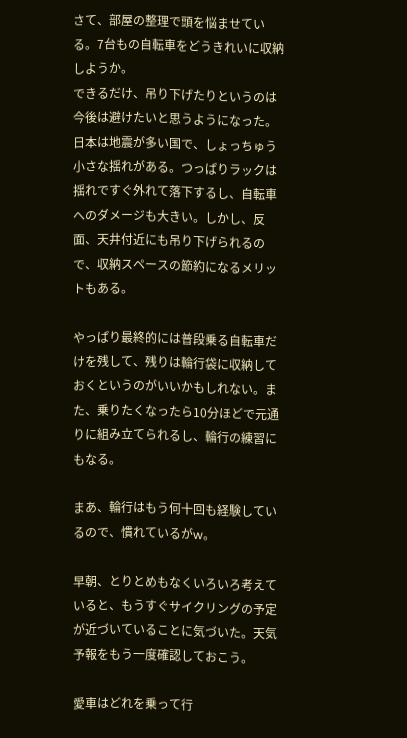さて、部屋の整理で頭を悩ませている。7台もの自転車をどうきれいに収納しようか。
できるだけ、吊り下げたりというのは今後は避けたいと思うようになった。日本は地震が多い国で、しょっちゅう小さな揺れがある。つっぱりラックは揺れですぐ外れて落下するし、自転車へのダメージも大きい。しかし、反面、天井付近にも吊り下げられるので、収納スペースの節約になるメリットもある。

やっぱり最終的には普段乗る自転車だけを残して、残りは輪行袋に収納しておくというのがいいかもしれない。また、乗りたくなったら10分ほどで元通りに組み立てられるし、輪行の練習にもなる。

まあ、輪行はもう何十回も経験しているので、慣れているがw。

早朝、とりとめもなくいろいろ考えていると、もうすぐサイクリングの予定が近づいていることに気づいた。天気予報をもう一度確認しておこう。

愛車はどれを乗って行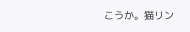こうか。猫リン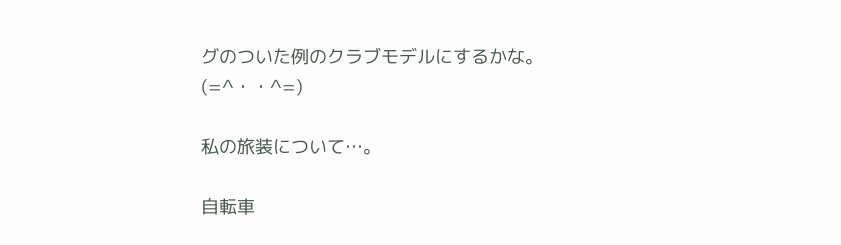グのついた例のクラブモデルにするかな。
(=^・・^=)

私の旅装について…。

自転車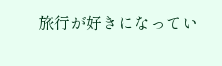旅行が好きになってい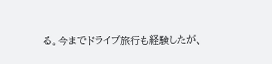る。今までドライブ旅行も経験したが、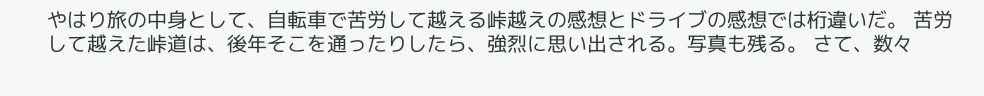やはり旅の中身として、自転車で苦労して越える峠越えの感想とドライブの感想では桁違いだ。 苦労して越えた峠道は、後年そこを通ったりしたら、強烈に思い出される。写真も残る。 さて、数々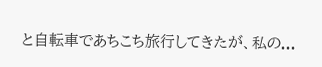と自転車であちこち旅行してきたが、私の...